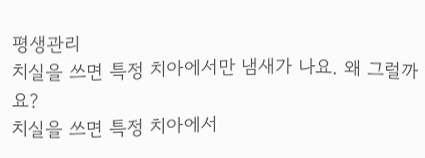평생관리
치실을 쓰면 특정 치아에서만 냄새가 나요. 왜 그럴까요?
치실을 쓰면 특정 치아에서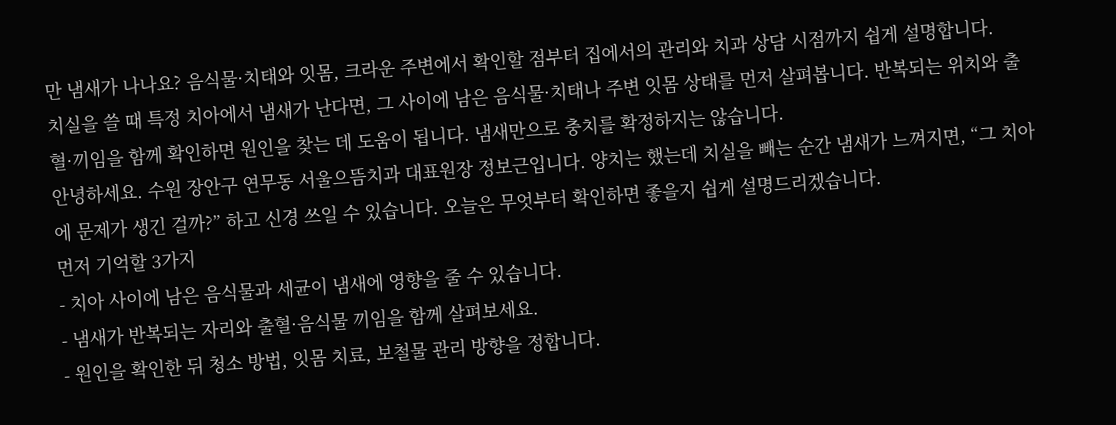만 냄새가 나나요? 음식물·치태와 잇몸, 크라운 주변에서 확인할 점부터 집에서의 관리와 치과 상담 시점까지 쉽게 설명합니다.
치실을 쓸 때 특정 치아에서 냄새가 난다면, 그 사이에 남은 음식물·치태나 주변 잇몸 상태를 먼저 살펴봅니다. 반복되는 위치와 출혈·끼임을 함께 확인하면 원인을 찾는 데 도움이 됩니다. 냄새만으로 충치를 확정하지는 않습니다.
안녕하세요. 수원 장안구 연무동 서울으뜸치과 대표원장 정보근입니다. 양치는 했는데 치실을 빼는 순간 냄새가 느껴지면, “그 치아에 문제가 생긴 걸까?” 하고 신경 쓰일 수 있습니다. 오늘은 무엇부터 확인하면 좋을지 쉽게 설명드리겠습니다.
먼저 기억할 3가지
- 치아 사이에 남은 음식물과 세균이 냄새에 영향을 줄 수 있습니다.
- 냄새가 반복되는 자리와 출혈·음식물 끼임을 함께 살펴보세요.
- 원인을 확인한 뒤 청소 방법, 잇몸 치료, 보철물 관리 방향을 정합니다.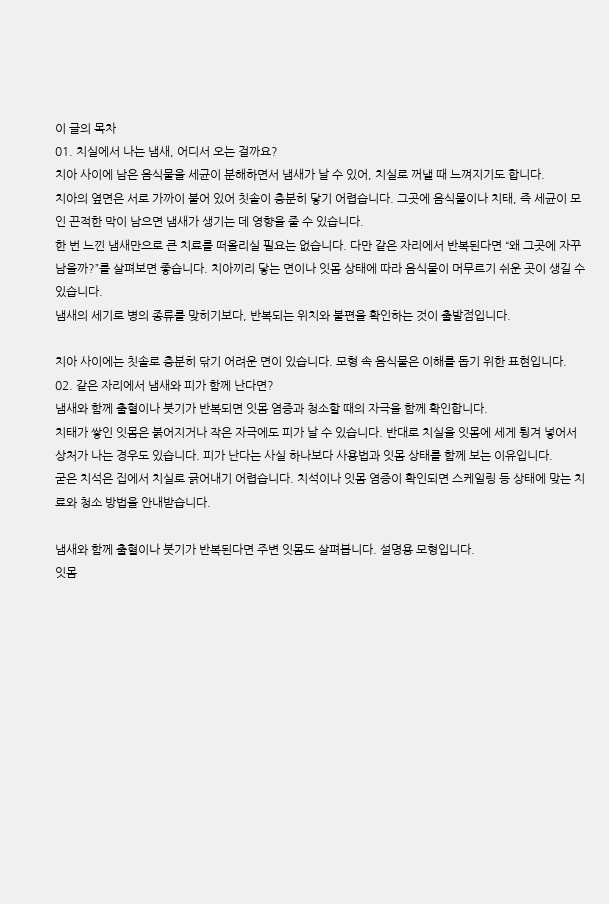이 글의 목차
01. 치실에서 나는 냄새, 어디서 오는 걸까요?
치아 사이에 남은 음식물을 세균이 분해하면서 냄새가 날 수 있어, 치실로 꺼낼 때 느껴지기도 합니다.
치아의 옆면은 서로 가까이 붙어 있어 칫솔이 충분히 닿기 어렵습니다. 그곳에 음식물이나 치태, 즉 세균이 모인 끈적한 막이 남으면 냄새가 생기는 데 영향을 줄 수 있습니다.
한 번 느낀 냄새만으로 큰 치료를 떠올리실 필요는 없습니다. 다만 같은 자리에서 반복된다면 “왜 그곳에 자꾸 남을까?”를 살펴보면 좋습니다. 치아끼리 닿는 면이나 잇몸 상태에 따라 음식물이 머무르기 쉬운 곳이 생길 수 있습니다.
냄새의 세기로 병의 종류를 맞히기보다, 반복되는 위치와 불편을 확인하는 것이 출발점입니다.

치아 사이에는 칫솔로 충분히 닦기 어려운 면이 있습니다. 모형 속 음식물은 이해를 돕기 위한 표현입니다.
02. 같은 자리에서 냄새와 피가 함께 난다면?
냄새와 함께 출혈이나 붓기가 반복되면 잇몸 염증과 청소할 때의 자극을 함께 확인합니다.
치태가 쌓인 잇몸은 붉어지거나 작은 자극에도 피가 날 수 있습니다. 반대로 치실을 잇몸에 세게 튕겨 넣어서 상처가 나는 경우도 있습니다. 피가 난다는 사실 하나보다 사용법과 잇몸 상태를 함께 보는 이유입니다.
굳은 치석은 집에서 치실로 긁어내기 어렵습니다. 치석이나 잇몸 염증이 확인되면 스케일링 등 상태에 맞는 치료와 청소 방법을 안내받습니다.

냄새와 함께 출혈이나 붓기가 반복된다면 주변 잇몸도 살펴봅니다. 설명용 모형입니다.
잇몸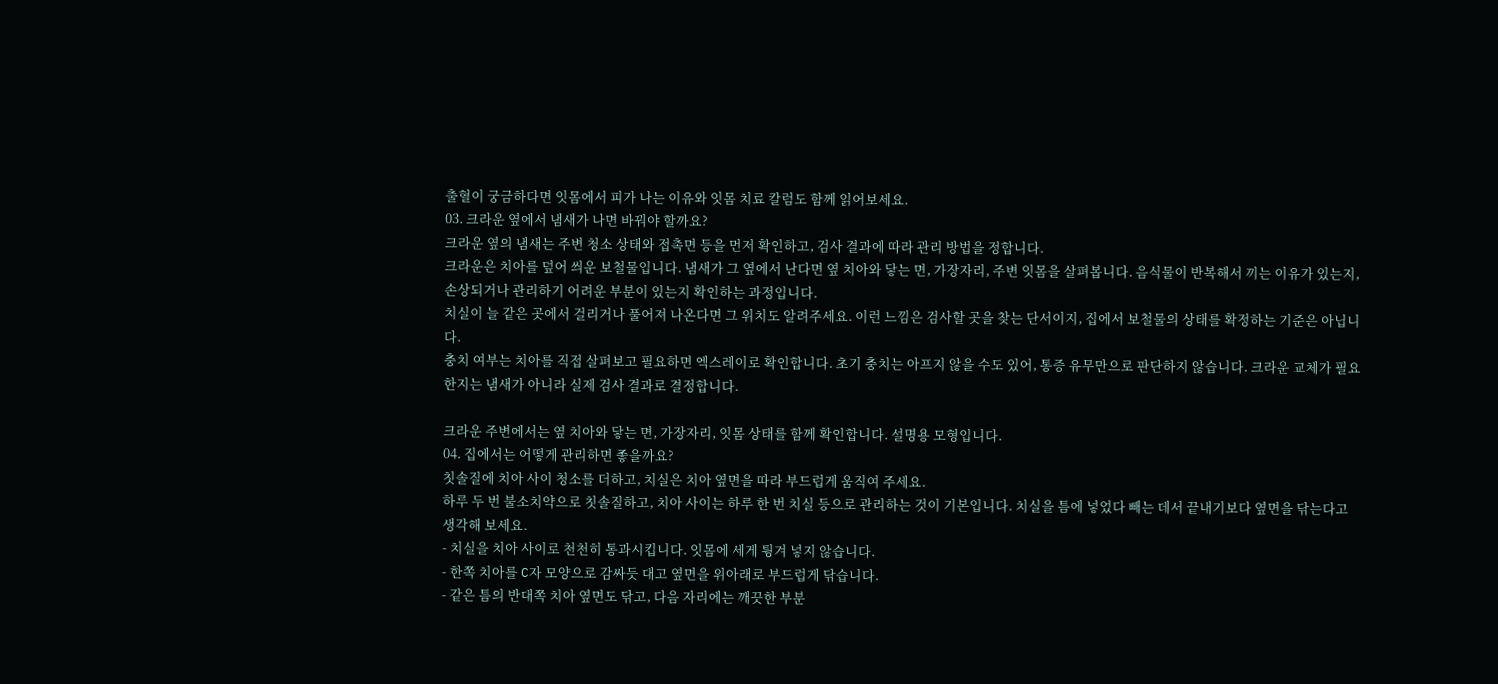출혈이 궁금하다면 잇몸에서 피가 나는 이유와 잇몸 치료 칼럼도 함께 읽어보세요.
03. 크라운 옆에서 냄새가 나면 바꿔야 할까요?
크라운 옆의 냄새는 주변 청소 상태와 접촉면 등을 먼저 확인하고, 검사 결과에 따라 관리 방법을 정합니다.
크라운은 치아를 덮어 씌운 보철물입니다. 냄새가 그 옆에서 난다면 옆 치아와 닿는 면, 가장자리, 주변 잇몸을 살펴봅니다. 음식물이 반복해서 끼는 이유가 있는지, 손상되거나 관리하기 어려운 부분이 있는지 확인하는 과정입니다.
치실이 늘 같은 곳에서 걸리거나 풀어져 나온다면 그 위치도 알려주세요. 이런 느낌은 검사할 곳을 찾는 단서이지, 집에서 보철물의 상태를 확정하는 기준은 아닙니다.
충치 여부는 치아를 직접 살펴보고 필요하면 엑스레이로 확인합니다. 초기 충치는 아프지 않을 수도 있어, 통증 유무만으로 판단하지 않습니다. 크라운 교체가 필요한지는 냄새가 아니라 실제 검사 결과로 결정합니다.

크라운 주변에서는 옆 치아와 닿는 면, 가장자리, 잇몸 상태를 함께 확인합니다. 설명용 모형입니다.
04. 집에서는 어떻게 관리하면 좋을까요?
칫솔질에 치아 사이 청소를 더하고, 치실은 치아 옆면을 따라 부드럽게 움직여 주세요.
하루 두 번 불소치약으로 칫솔질하고, 치아 사이는 하루 한 번 치실 등으로 관리하는 것이 기본입니다. 치실을 틈에 넣었다 빼는 데서 끝내기보다 옆면을 닦는다고 생각해 보세요.
- 치실을 치아 사이로 천천히 통과시킵니다. 잇몸에 세게 튕겨 넣지 않습니다.
- 한쪽 치아를 C자 모양으로 감싸듯 대고 옆면을 위아래로 부드럽게 닦습니다.
- 같은 틈의 반대쪽 치아 옆면도 닦고, 다음 자리에는 깨끗한 부분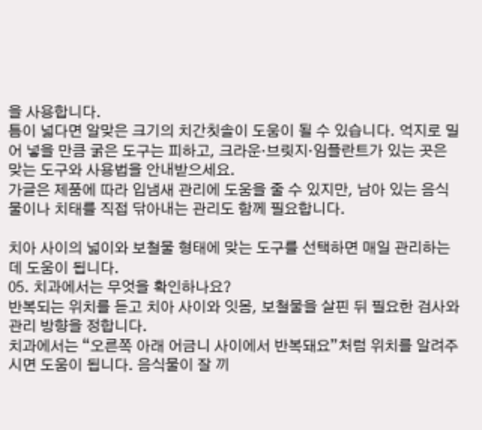을 사용합니다.
틈이 넓다면 알맞은 크기의 치간칫솔이 도움이 될 수 있습니다. 억지로 밀어 넣을 만큼 굵은 도구는 피하고, 크라운·브릿지·임플란트가 있는 곳은 맞는 도구와 사용법을 안내받으세요.
가글은 제품에 따라 입냄새 관리에 도움을 줄 수 있지만, 남아 있는 음식물이나 치태를 직접 닦아내는 관리도 함께 필요합니다.

치아 사이의 넓이와 보철물 형태에 맞는 도구를 선택하면 매일 관리하는 데 도움이 됩니다.
05. 치과에서는 무엇을 확인하나요?
반복되는 위치를 듣고 치아 사이와 잇몸, 보철물을 살핀 뒤 필요한 검사와 관리 방향을 정합니다.
치과에서는 “오른쪽 아래 어금니 사이에서 반복돼요”처럼 위치를 알려주시면 도움이 됩니다. 음식물이 잘 끼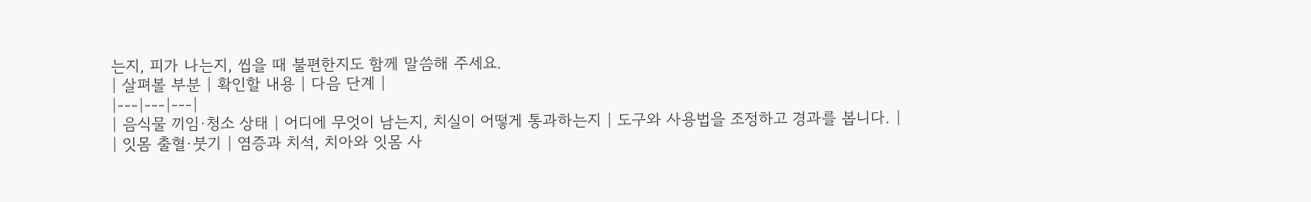는지, 피가 나는지, 씹을 때 불편한지도 함께 말씀해 주세요.
| 살펴볼 부분 | 확인할 내용 | 다음 단계 |
|---|---|---|
| 음식물 끼임·청소 상태 | 어디에 무엇이 남는지, 치실이 어떻게 통과하는지 | 도구와 사용법을 조정하고 경과를 봅니다. |
| 잇몸 출혈·붓기 | 염증과 치석, 치아와 잇몸 사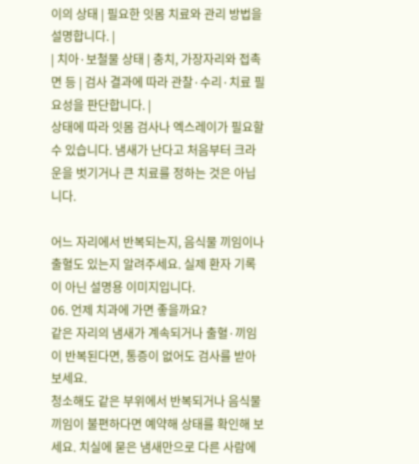이의 상태 | 필요한 잇몸 치료와 관리 방법을 설명합니다. |
| 치아·보철물 상태 | 충치, 가장자리와 접촉면 등 | 검사 결과에 따라 관찰·수리·치료 필요성을 판단합니다. |
상태에 따라 잇몸 검사나 엑스레이가 필요할 수 있습니다. 냄새가 난다고 처음부터 크라운을 벗기거나 큰 치료를 정하는 것은 아닙니다.

어느 자리에서 반복되는지, 음식물 끼임이나 출혈도 있는지 알려주세요. 실제 환자 기록이 아닌 설명용 이미지입니다.
06. 언제 치과에 가면 좋을까요?
같은 자리의 냄새가 계속되거나 출혈·끼임이 반복된다면, 통증이 없어도 검사를 받아보세요.
청소해도 같은 부위에서 반복되거나 음식물 끼임이 불편하다면 예약해 상태를 확인해 보세요. 치실에 묻은 냄새만으로 다른 사람에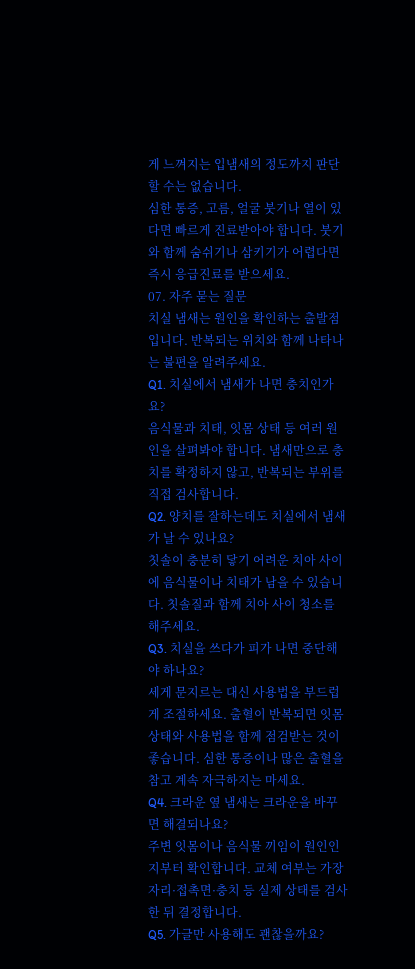게 느껴지는 입냄새의 정도까지 판단할 수는 없습니다.
심한 통증, 고름, 얼굴 붓기나 열이 있다면 빠르게 진료받아야 합니다. 붓기와 함께 숨쉬기나 삼키기가 어렵다면 즉시 응급진료를 받으세요.
07. 자주 묻는 질문
치실 냄새는 원인을 확인하는 출발점입니다. 반복되는 위치와 함께 나타나는 불편을 알려주세요.
Q1. 치실에서 냄새가 나면 충치인가요?
음식물과 치태, 잇몸 상태 등 여러 원인을 살펴봐야 합니다. 냄새만으로 충치를 확정하지 않고, 반복되는 부위를 직접 검사합니다.
Q2. 양치를 잘하는데도 치실에서 냄새가 날 수 있나요?
칫솔이 충분히 닿기 어려운 치아 사이에 음식물이나 치태가 남을 수 있습니다. 칫솔질과 함께 치아 사이 청소를 해주세요.
Q3. 치실을 쓰다가 피가 나면 중단해야 하나요?
세게 문지르는 대신 사용법을 부드럽게 조절하세요. 출혈이 반복되면 잇몸 상태와 사용법을 함께 점검받는 것이 좋습니다. 심한 통증이나 많은 출혈을 참고 계속 자극하지는 마세요.
Q4. 크라운 옆 냄새는 크라운을 바꾸면 해결되나요?
주변 잇몸이나 음식물 끼임이 원인인지부터 확인합니다. 교체 여부는 가장자리·접촉면·충치 등 실제 상태를 검사한 뒤 결정합니다.
Q5. 가글만 사용해도 괜찮을까요?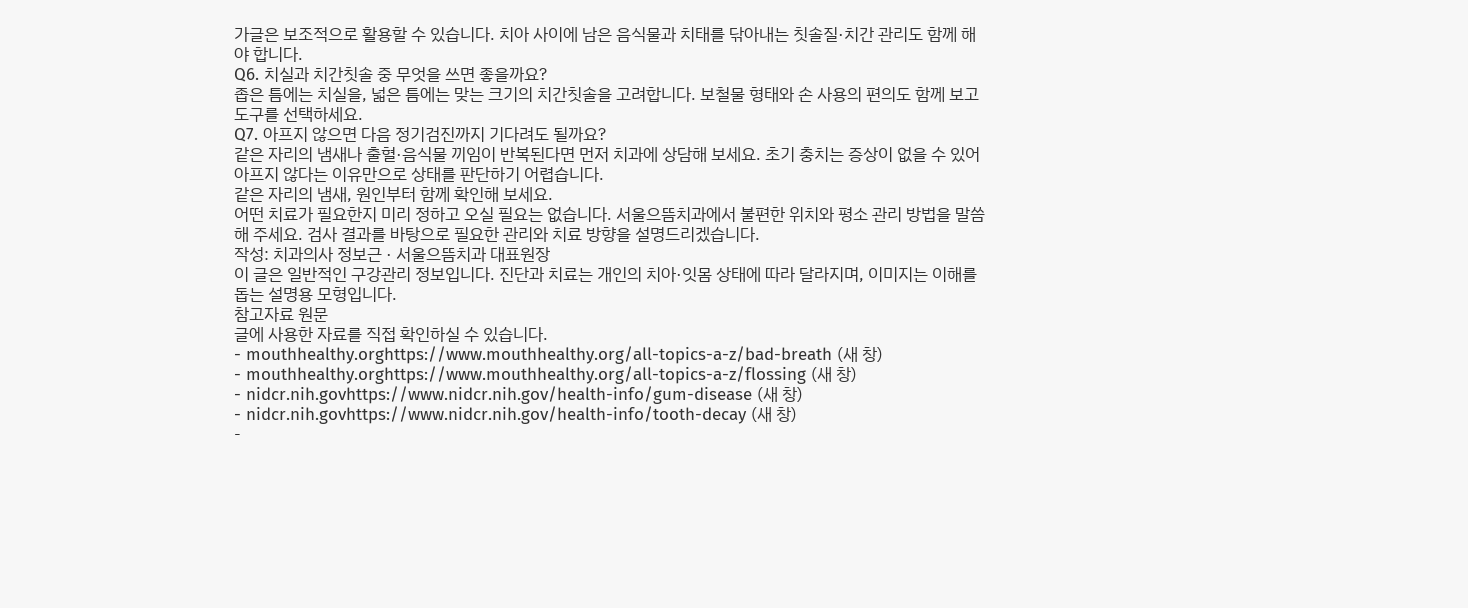가글은 보조적으로 활용할 수 있습니다. 치아 사이에 남은 음식물과 치태를 닦아내는 칫솔질·치간 관리도 함께 해야 합니다.
Q6. 치실과 치간칫솔 중 무엇을 쓰면 좋을까요?
좁은 틈에는 치실을, 넓은 틈에는 맞는 크기의 치간칫솔을 고려합니다. 보철물 형태와 손 사용의 편의도 함께 보고 도구를 선택하세요.
Q7. 아프지 않으면 다음 정기검진까지 기다려도 될까요?
같은 자리의 냄새나 출혈·음식물 끼임이 반복된다면 먼저 치과에 상담해 보세요. 초기 충치는 증상이 없을 수 있어 아프지 않다는 이유만으로 상태를 판단하기 어렵습니다.
같은 자리의 냄새, 원인부터 함께 확인해 보세요.
어떤 치료가 필요한지 미리 정하고 오실 필요는 없습니다. 서울으뜸치과에서 불편한 위치와 평소 관리 방법을 말씀해 주세요. 검사 결과를 바탕으로 필요한 관리와 치료 방향을 설명드리겠습니다.
작성: 치과의사 정보근 · 서울으뜸치과 대표원장
이 글은 일반적인 구강관리 정보입니다. 진단과 치료는 개인의 치아·잇몸 상태에 따라 달라지며, 이미지는 이해를 돕는 설명용 모형입니다.
참고자료 원문
글에 사용한 자료를 직접 확인하실 수 있습니다.
- mouthhealthy.orghttps://www.mouthhealthy.org/all-topics-a-z/bad-breath (새 창)
- mouthhealthy.orghttps://www.mouthhealthy.org/all-topics-a-z/flossing (새 창)
- nidcr.nih.govhttps://www.nidcr.nih.gov/health-info/gum-disease (새 창)
- nidcr.nih.govhttps://www.nidcr.nih.gov/health-info/tooth-decay (새 창)
-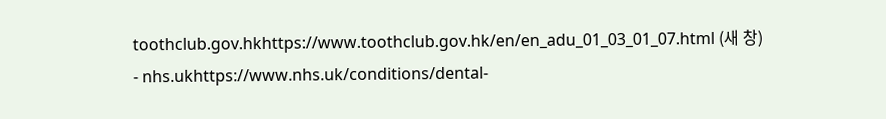toothclub.gov.hkhttps://www.toothclub.gov.hk/en/en_adu_01_03_01_07.html (새 창)
- nhs.ukhttps://www.nhs.uk/conditions/dental-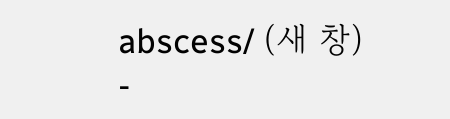abscess/ (새 창)
-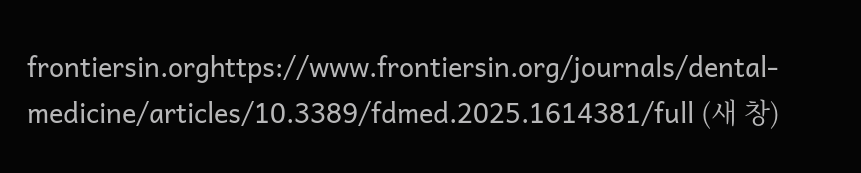frontiersin.orghttps://www.frontiersin.org/journals/dental-medicine/articles/10.3389/fdmed.2025.1614381/full (새 창)